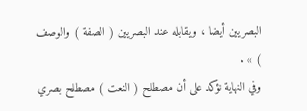البصريين أيضا ، ويقابله عند البصريين ( الصفة ) والوصف ) » .
وفي النهاية نؤكد على أن مصطلح ( النعت ) مصطلح بصري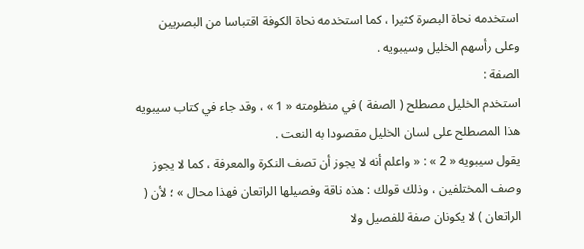استخدمه نحاة البصرة كثيرا ، كما استخدمه نحاة الكوفة اقتباسا من البصريين وعلى رأسهم الخليل وسيبويه .
الصفة :
استخدم الخليل مصطلح ( الصفة ) في منظومته « 1 » ، وقد جاء في كتاب سيبويه هذا المصطلح على لسان الخليل مقصودا به النعت .
يقول سيبويه « 2 » : « واعلم أنه لا يجوز أن تصف النكرة والمعرفة ، كما لا يجوز وصف المختلفين ، وذلك قولك : هذه ناقة وفصيلها الراتعان فهذا محال » ؛ لأن ( الراتعان ) لا يكونان صفة للفصيل ولا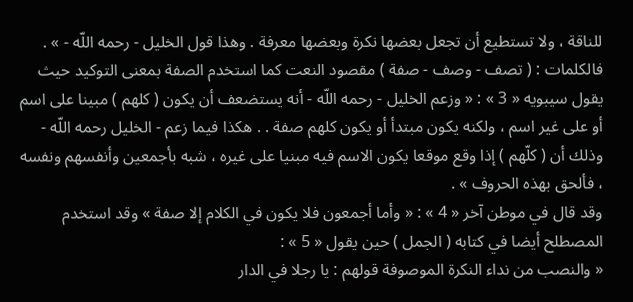للناقة ، ولا تستطيع أن تجعل بعضها نكرة وبعضها معرفة . وهذا قول الخليل - رحمه اللّه - » .
فالكلمات : ( تصف - وصف - صفة ) مقصود النعت كما استخدم الصفة بمعنى التوكيد حيث يقول سيبويه « 3 » : « وزعم الخليل - رحمه اللّه - أنه يستضعف أن يكون ( كلهم ) مبينا على اسم أو على غير اسم ، ولكنه يكون مبتدأ أو يكون كلهم صفة . . هكذا فيما زعم - الخليل رحمه اللّه - وذلك أن ( كلّهم ) إذا وقع موقعا يكون الاسم فيه مبنيا على غيره ، شبه بأجمعين وأنفسهم ونفسه ، فألحق بهذه الحروف » .
وقد قال في موطن آخر « 4 » : « وأما أجمعون فلا يكون في الكلام إلا صفة » وقد استخدم المصطلح أيضا في كتابه ( الجمل ) حين يقول « 5 » :
« والنصب من نداء النكرة الموصوفة قولهم : يا رجلا في الدار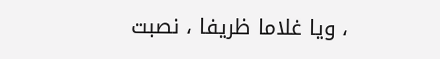، ويا غلاما ظريفا ، نصبت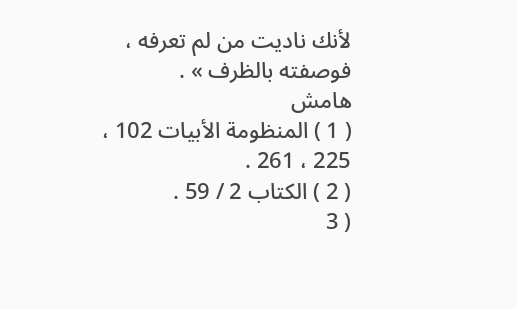لأنك ناديت من لم تعرفه ، فوصفته بالظرف » .
هامش
( 1 ) المنظومة الأبيات 102 ، 225 ، 261 .
( 2 ) الكتاب 2 / 59 .
( 3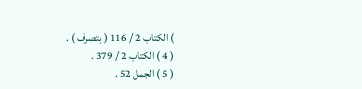) الكتاب 2 / 116 ( بتصرف ) .
( 4 ) الكتاب 2 / 379 .
( 5 ) الجمل 52 .